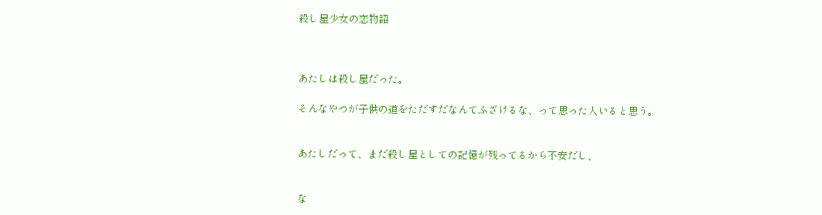殺し屋少女の恋物語



あたしは殺し屋だった。

そんなやつが子供の道をただすだなんてふざけるな、って思った人いると思う。


あたしだって、まだ殺し屋としての記憶が残ってるから不安だし、


な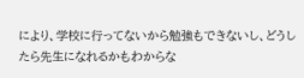により、学校に行ってないから勉強もできないし、どうしたら先生になれるかもわからな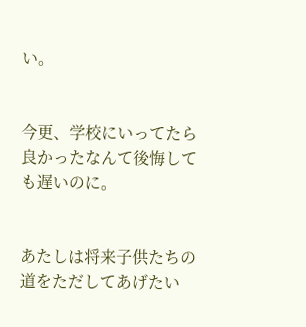い。


今更、学校にいってたら良かったなんて後悔しても遅いのに。


あたしは将来子供たちの道をただしてあげたい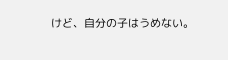けど、自分の子はうめない。